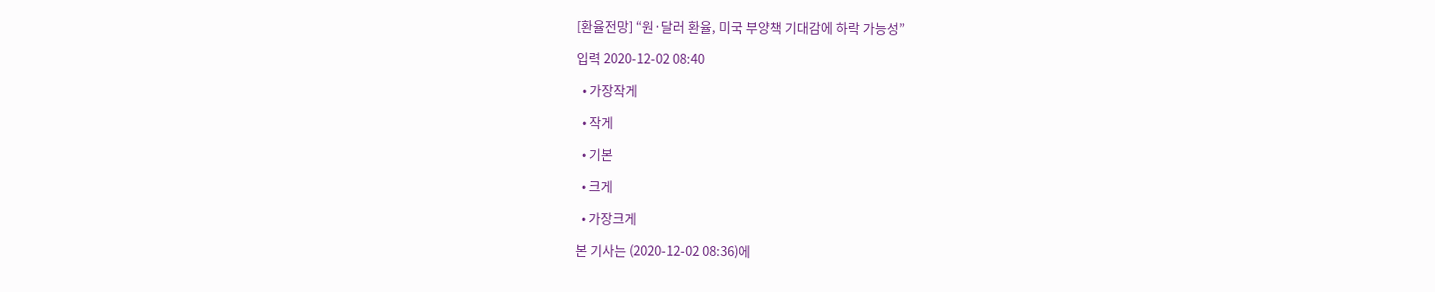[환율전망] “원·달러 환율, 미국 부양책 기대감에 하락 가능성”

입력 2020-12-02 08:40

  • 가장작게

  • 작게

  • 기본

  • 크게

  • 가장크게

본 기사는 (2020-12-02 08:36)에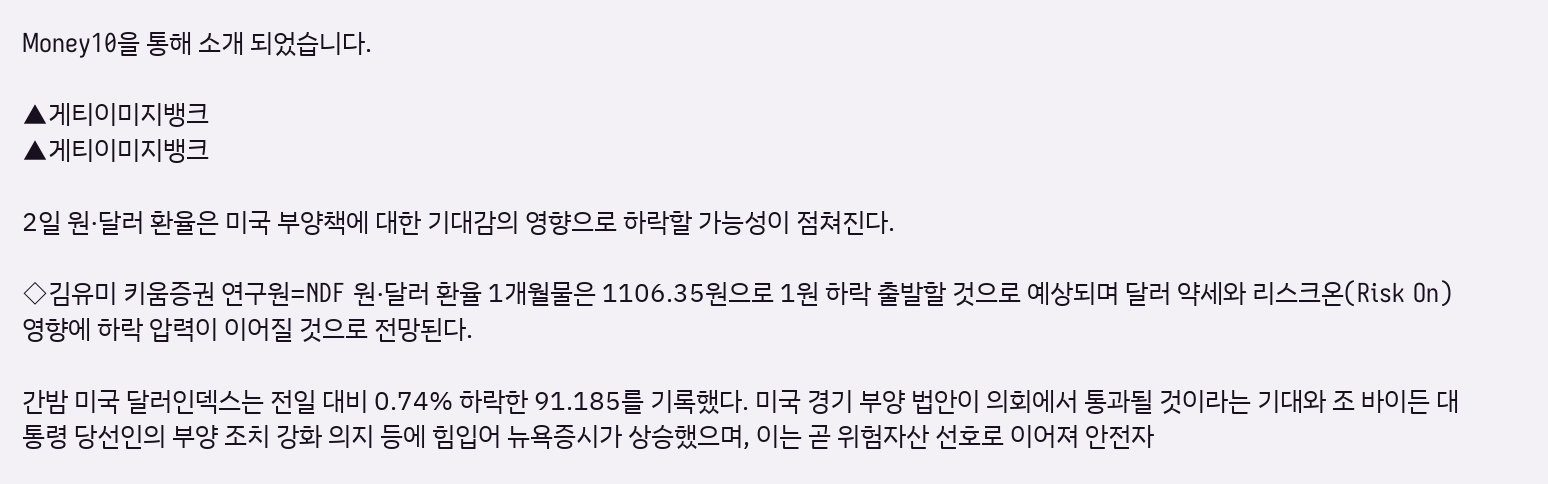Money10을 통해 소개 되었습니다.

▲게티이미지뱅크
▲게티이미지뱅크

2일 원·달러 환율은 미국 부양책에 대한 기대감의 영향으로 하락할 가능성이 점쳐진다.

◇김유미 키움증권 연구원=NDF 원·달러 환율 1개월물은 1106.35원으로 1원 하락 출발할 것으로 예상되며 달러 약세와 리스크온(Risk On) 영향에 하락 압력이 이어질 것으로 전망된다.

간밤 미국 달러인덱스는 전일 대비 0.74% 하락한 91.185를 기록했다. 미국 경기 부양 법안이 의회에서 통과될 것이라는 기대와 조 바이든 대통령 당선인의 부양 조치 강화 의지 등에 힘입어 뉴욕증시가 상승했으며, 이는 곧 위험자산 선호로 이어져 안전자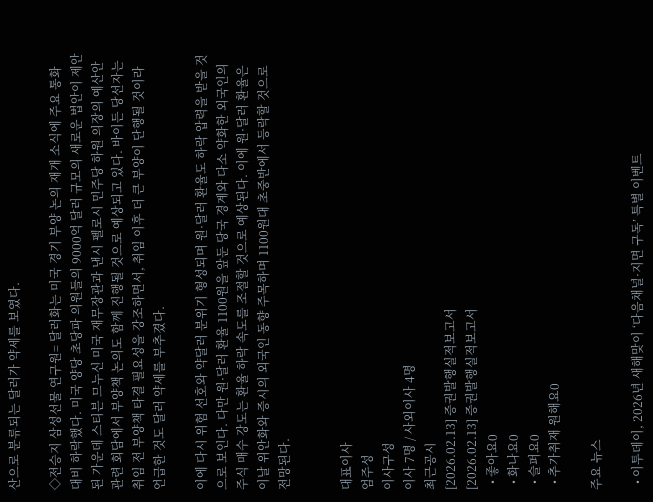산으로 분류되는 달러가 약세를 보였다.

◇전승지 삼성선물 연구원= 달러화는 미국 경기 부양 논의 재개 소식에 주요 통화 대비 하락했다. 미국 양당 초당파 의원들의 9000억 달러 규모의 새로운 법안이 제안된 가운데 스티븐 므누신 미국 재무장관과 낸시 펠로시 민주당 하원 의장의 예산안 관련 회담에서 부양책 논의도 함께 진행될 것으로 예상되고 있다. 바이든 당선자는 취임 전 부양책 타결 필요성을 강조하면서, 취임 이후 더 큰 부양이 단행될 것이라 언급한 것도 달러 약세를 부추겼다.

이에 다시 위험 선호와 약달러 분위기 형성되며 원·달러 환율도 하락 압력을 받을 것으로 보인다. 다만 원·달러 환율 1100원을 앞둔 당국 경계와 다소 약화한 외국인의 주식 매수 강도는 환율 하락 속도를 조절할 것으로 예상된다. 이에 원·달러 환율은 이날 위안화와 증시의 외국인 동향 주목하며 1100원대 초중반에서 등락할 것으로 전망된다.


대표이사
엄주성
이사구성
이사 7명 / 사외이사 4명
최근공시
[2026.02.13] 증권발행실적보고서
[2026.02.13] 증권발행실적보고서
  • 좋아요0
  • 화나요0
  • 슬퍼요0
  • 추가취재 원해요0

주요 뉴스

  • 이투데이, 2026년 새해맞이 ‘다음채널·지면 구독’ 특별 이벤트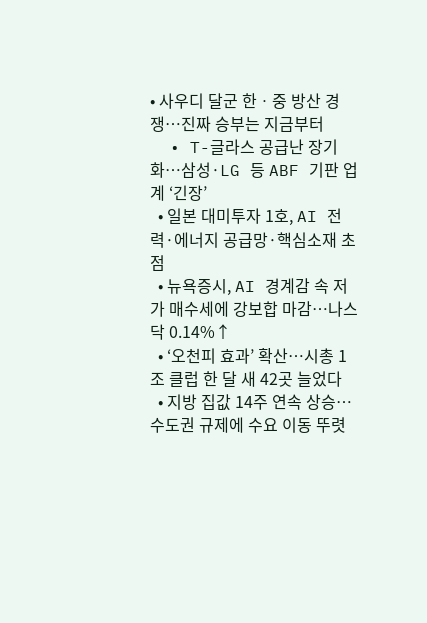• 사우디 달군 한ㆍ중 방산 경쟁…진짜 승부는 지금부터
  • T-글라스 공급난 장기화…삼성·LG 등 ABF 기판 업계 ‘긴장’
  • 일본 대미투자 1호, AI 전력·에너지 공급망·핵심소재 초점
  • 뉴욕증시, AI 경계감 속 저가 매수세에 강보합 마감…나스닥 0.14%↑
  • ‘오천피 효과’ 확산…시총 1조 클럽 한 달 새 42곳 늘었다
  • 지방 집값 14주 연속 상승⋯수도권 규제에 수요 이동 뚜렷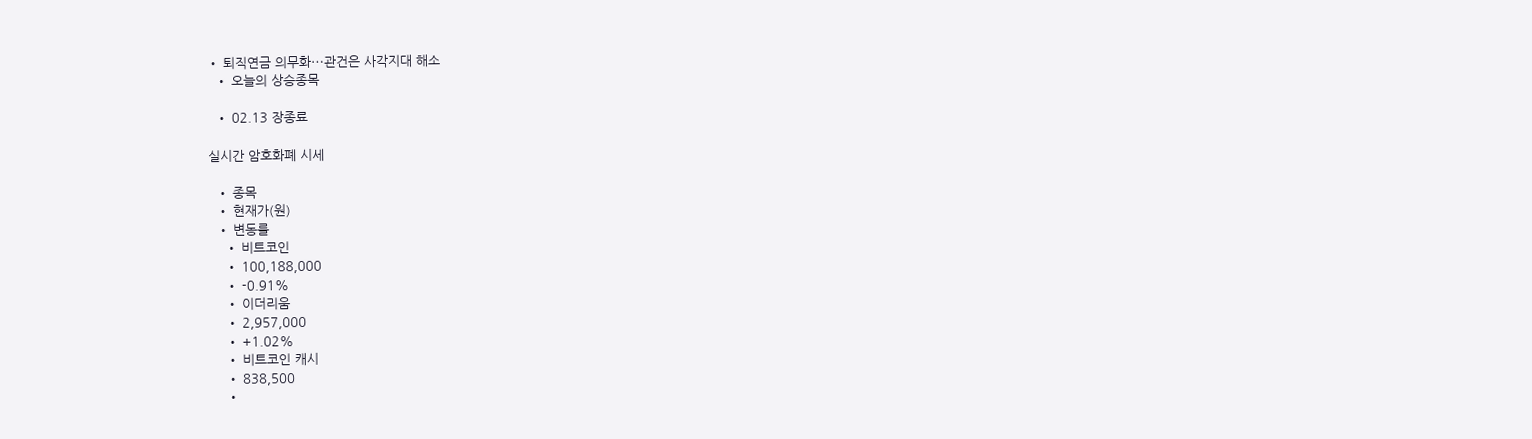• 퇴직연금 의무화⋯관건은 사각지대 해소
  • 오늘의 상승종목

  • 02.13 장종료

실시간 암호화폐 시세

  • 종목
  • 현재가(원)
  • 변동률
    • 비트코인
    • 100,188,000
    • -0.91%
    • 이더리움
    • 2,957,000
    • +1.02%
    • 비트코인 캐시
    • 838,500
    •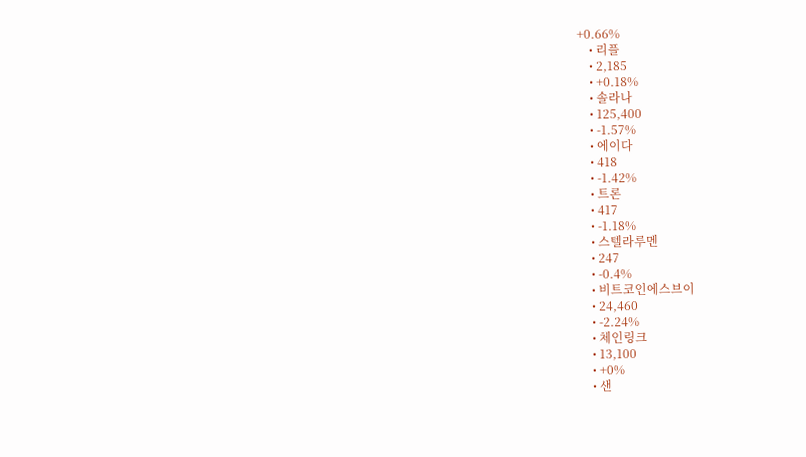+0.66%
    • 리플
    • 2,185
    • +0.18%
    • 솔라나
    • 125,400
    • -1.57%
    • 에이다
    • 418
    • -1.42%
    • 트론
    • 417
    • -1.18%
    • 스텔라루멘
    • 247
    • -0.4%
    • 비트코인에스브이
    • 24,460
    • -2.24%
    • 체인링크
    • 13,100
    • +0%
    • 샌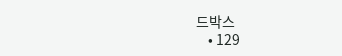드박스
    • 129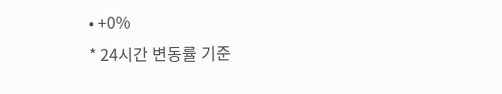• +0%
* 24시간 변동률 기준